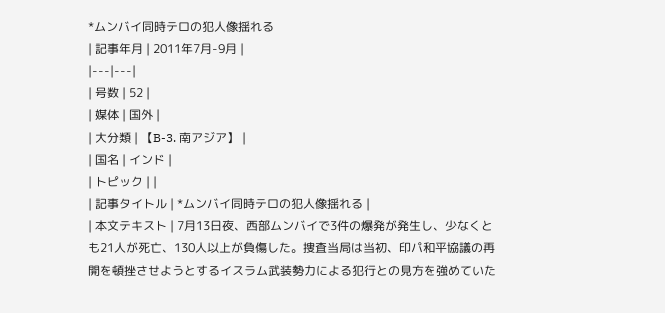*ムンバイ同時テロの犯人像揺れる
| 記事年月 | 2011年7月-9月 |
|---|---|
| 号数 | 52 |
| 媒体 | 国外 |
| 大分類 | 【B-3. 南アジア】 |
| 国名 | インド |
| トピック | |
| 記事タイトル | *ムンバイ同時テロの犯人像揺れる |
| 本文テキスト | 7月13日夜、西部ムンバイで3件の爆発が発生し、少なくとも21人が死亡、130人以上が負傷した。捜査当局は当初、印パ和平協議の再開を頓挫させようとするイスラム武装勢力による犯行との見方を強めていた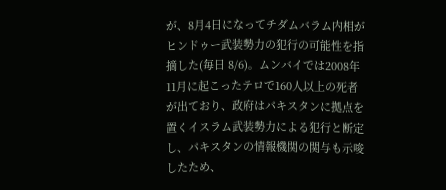が、8月4日になってチダムバラム内相がヒンドゥー武装勢力の犯行の可能性を指摘した(毎日 8/6)。ムンバイでは2008年11月に起こったテロで160人以上の死者が出ており、政府はパキスタンに拠点を置くイスラム武装勢力による犯行と断定し、パキスタンの情報機関の関与も示唆したため、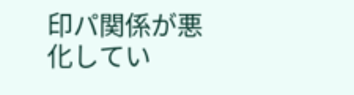印パ関係が悪化してい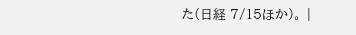た(日経 7/15ほか)。 |